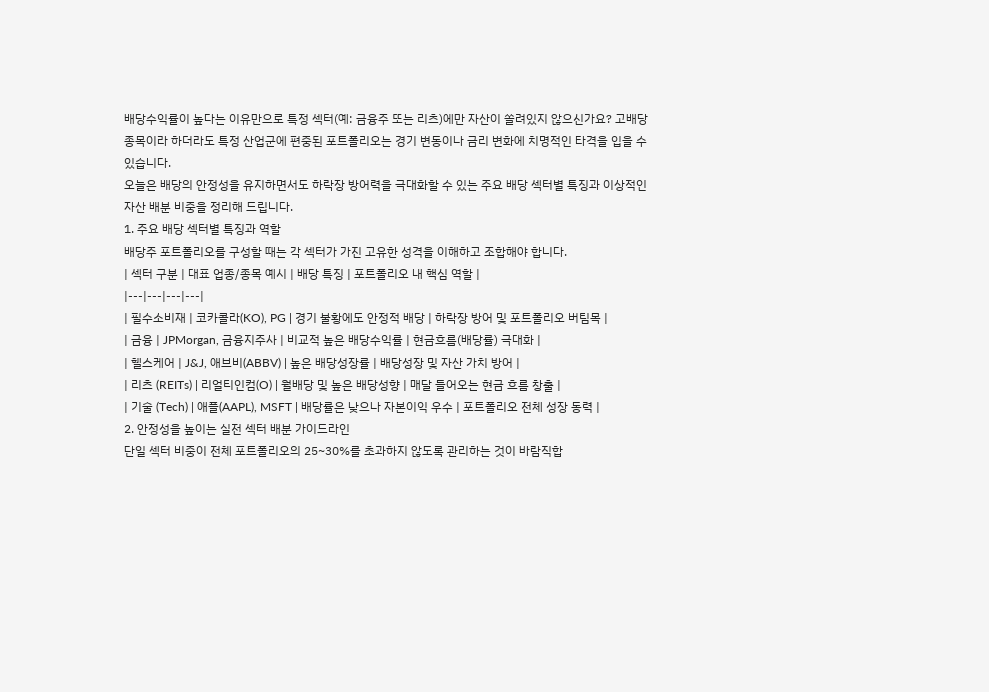배당수익률이 높다는 이유만으로 특정 섹터(예: 금융주 또는 리츠)에만 자산이 쏠려있지 않으신가요? 고배당 종목이라 하더라도 특정 산업군에 편중된 포트폴리오는 경기 변동이나 금리 변화에 치명적인 타격을 입을 수 있습니다.
오늘은 배당의 안정성을 유지하면서도 하락장 방어력을 극대화할 수 있는 주요 배당 섹터별 특징과 이상적인 자산 배분 비중을 정리해 드립니다.
1. 주요 배당 섹터별 특징과 역할
배당주 포트폴리오를 구성할 때는 각 섹터가 가진 고유한 성격을 이해하고 조합해야 합니다.
| 섹터 구분 | 대표 업종/종목 예시 | 배당 특징 | 포트폴리오 내 핵심 역할 |
|---|---|---|---|
| 필수소비재 | 코카콜라(KO), PG | 경기 불황에도 안정적 배당 | 하락장 방어 및 포트폴리오 버팀목 |
| 금융 | JPMorgan, 금융지주사 | 비교적 높은 배당수익률 | 현금흐름(배당률) 극대화 |
| 헬스케어 | J&J, 애브비(ABBV) | 높은 배당성장률 | 배당성장 및 자산 가치 방어 |
| 리츠 (REITs) | 리얼티인컴(O) | 월배당 및 높은 배당성향 | 매달 들어오는 현금 흐름 창출 |
| 기술 (Tech) | 애플(AAPL), MSFT | 배당률은 낮으나 자본이익 우수 | 포트폴리오 전체 성장 동력 |
2. 안정성을 높이는 실전 섹터 배분 가이드라인
단일 섹터 비중이 전체 포트폴리오의 25~30%를 초과하지 않도록 관리하는 것이 바람직합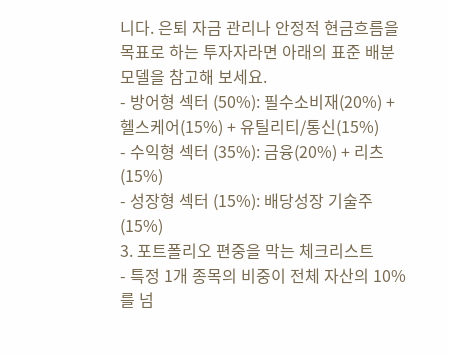니다. 은퇴 자금 관리나 안정적 현금흐름을 목표로 하는 투자자라면 아래의 표준 배분 모델을 참고해 보세요.
- 방어형 섹터 (50%): 필수소비재(20%) + 헬스케어(15%) + 유틸리티/통신(15%)
- 수익형 섹터 (35%): 금융(20%) + 리츠(15%)
- 성장형 섹터 (15%): 배당성장 기술주(15%)
3. 포트폴리오 편중을 막는 체크리스트
- 특정 1개 종목의 비중이 전체 자산의 10%를 넘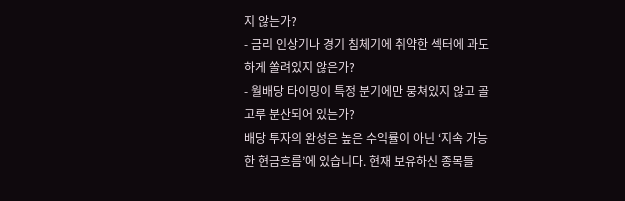지 않는가?
- 금리 인상기나 경기 침체기에 취약한 섹터에 과도하게 쏠려있지 않은가?
- 월배당 타이밍이 특정 분기에만 뭉쳐있지 않고 골고루 분산되어 있는가?
배당 투자의 완성은 높은 수익률이 아닌 ‘지속 가능한 현금흐름’에 있습니다. 현재 보유하신 종목들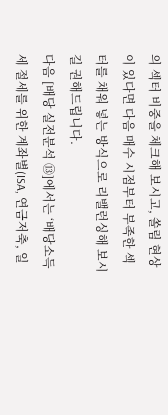의 섹터 비중을 체크해 보시고, 쏠림 현상이 있다면 다음 매수 시점부터 부족한 섹터를 채워 넣는 방식으로 리밸런싱해 보시길 권해드립니다.
다음 [배당 실전분석 ⑬]에서는 ‘배당소득세 절세를 위한 계좌별(ISA, 연금저축, 일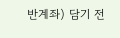반계좌) 담기 전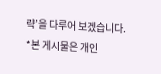략’을 다루어 보겠습니다.
*본 게시물은 개인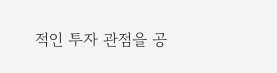적인 투자 관점을 공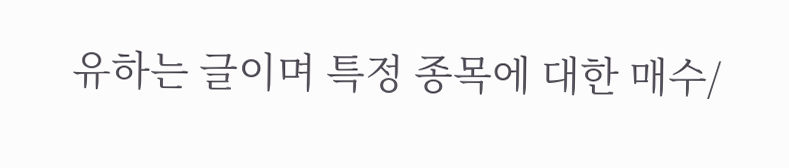유하는 글이며 특정 종목에 대한 매수/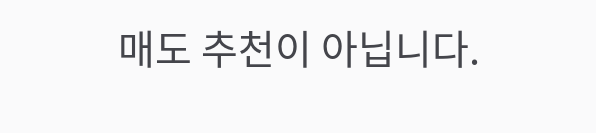매도 추천이 아닙니다.